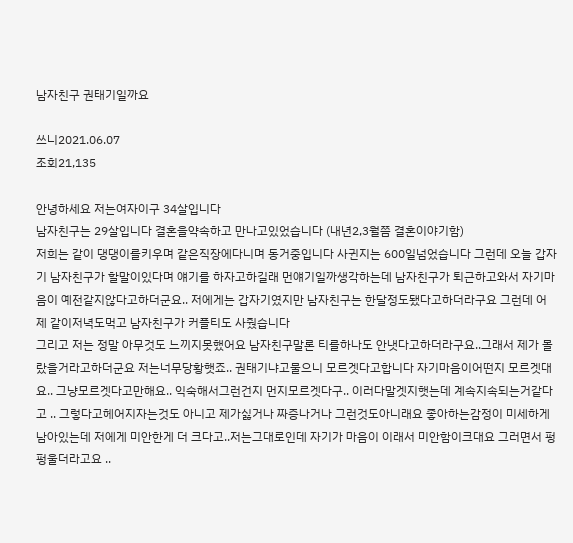남자친구 권태기일까요

쓰니2021.06.07
조회21,135

안녕하세요 저는여자이구 34살입니다
남자친구는 29살입니다 결혼을약속하고 만나고있었습니다 (내년2,3월쯤 결혼이야기함)
저희는 같이 댕댕이를키우며 같은직장에다니며 동거중입니다 사귄지는 600일넘었습니다 그런데 오늘 갑자기 남자친구가 할말이있다며 얘기를 하자고하길래 먼얘기일까생각하는데 남자친구가 퇴근하고와서 자기마음이 예전같지않다고하더군요.. 저에게는 갑자기였지만 남자친구는 한달정도됐다고하더라구요 그런데 어제 같이저녁도먹고 남자친구가 커플티도 사줬습니다
그리고 저는 정말 아무것도 느끼지못했어요 남자친구말론 티를하나도 안냇다고하더라구요..그래서 제가 몰랐을거라고하더군요 저는너무당황햇죠.. 권태기냐고물으니 모르겟다고합니다 자기마음이어떤지 모르겟대요.. 그냥모르겟다고만해요.. 익숙해서그런건지 먼지모르겟다구.. 이러다말겟지햇는데 계속지속되는거같다고 .. 그렇다고헤어지자는것도 아니고 제가싫거나 짜증나거나 그런것도아니래요 좋아하는감정이 미세하게 남아있는데 저에게 미안한게 더 크다고..저는그대로인데 자기가 마음이 이래서 미안함이크대요 그러면서 펑펑울더라고요 ..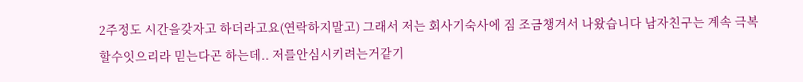2주정도 시간을갖자고 하더라고요(연락하지말고) 그래서 저는 회사기숙사에 짐 조금챙겨서 나왔습니다 남자친구는 계속 극복할수잇으리라 믿는다곤 하는데.. 저를안심시키려는거같기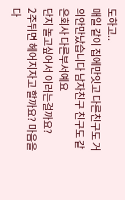도하고..
매일 같이 집에만잇고 다른친구도 거의안만났습니다 남자친구 친구도 같은회사 다른부서예요
단지 놀고싶어서 이러는걸까요?
2주뒤면 헤어지자고 할까요? 마음을 다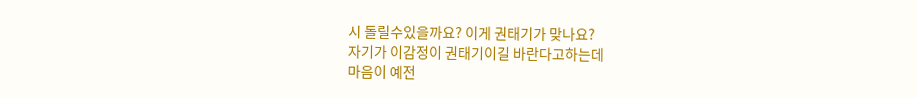시 돌릴수있을까요? 이게 권태기가 맞나요?
자기가 이감정이 권태기이길 바란다고하는데
마음이 예전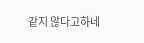같지 않다고하네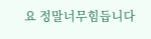요 정말너무힘듭니다